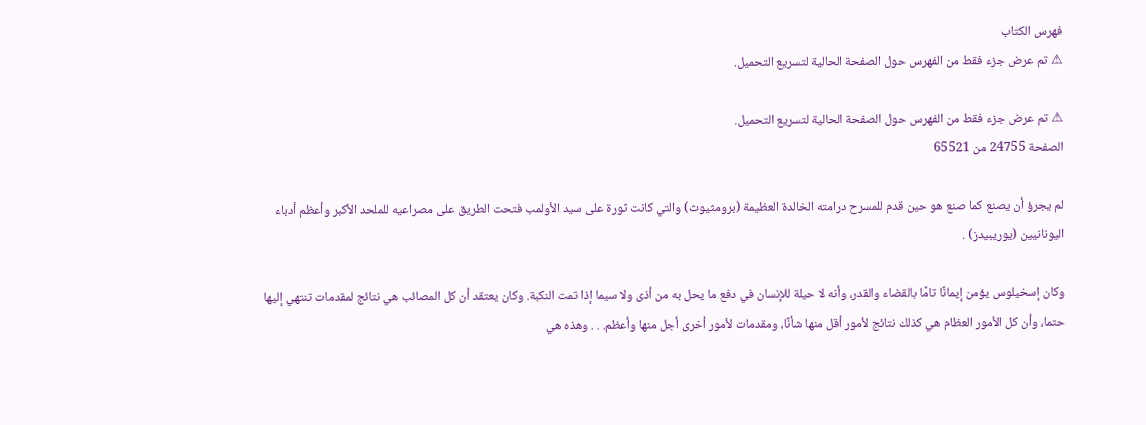فهرس الكتاب
⚠ تم عرض جزء فقط من الفهرس حول الصفحة الحالية لتسريع التحميل.

⚠ تم عرض جزء فقط من الفهرس حول الصفحة الحالية لتسريع التحميل.
الصفحة 24755 من 65521

لم يجرؤ أن يصنع كما صنع هو حين قدم للمسرح درامته الخالدة العظيمة (برومثيوث) والتي كانت ثورة على سيد الأولمب فتحت الطريق على مصراعيه للملحد الأكبر وأعظم أدباء اليونانيين (يوريبيدز) .

وكان إسخيلوس يؤمن إيمانًا تامًا بالقضاء والقدر، وأنه لا حيلة للإنسان في دفع ما يحل به من أذى ولا سيما إذا تمت النكبة. وكان يعتقد أن كل المصائب هي نتائج لمقدمات تنتهي إليها حتما، وأن كل الأمور العظام هي كذلك نتائج لأمور أقل منها شأنًا، ومقدمات لأمور أخرى أجل منها وأعظم. . . وهذه هي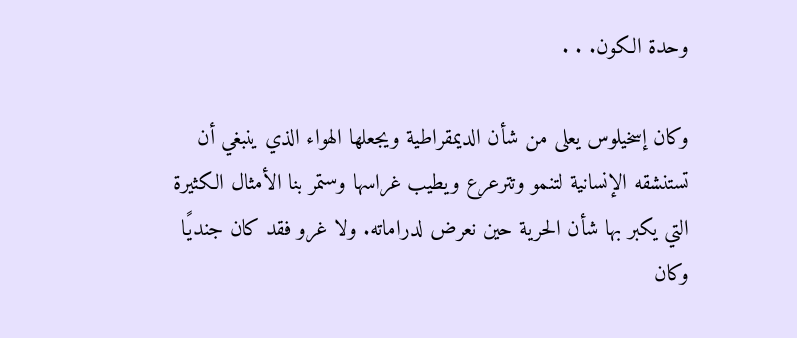وحدة الكون. . .

وكان إسخيلوس يعلى من شأن الديمقراطية ويجعلها الهواء الذي ينبغي أن تستنشقه الإنسانية لتنمو وتترعرع ويطيب غراسها وستمر بنا الأمثال الكثيرة التي يكبر بها شأن الحرية حين نعرض لدراماته. ولا غرو فقد كان جنديًا وكان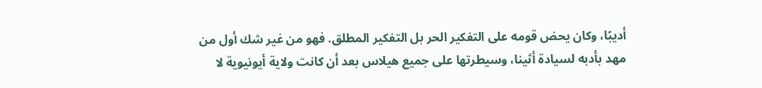أديبًا، وكان يحض قومه على التفكير الحر بل التفكير المطلق. فهو من غير شك أول من مهد بأدبه لسيادة أثينا، وسيطرتها على جميع هيلاس بعد أن كانت ولاية أيونيوية لا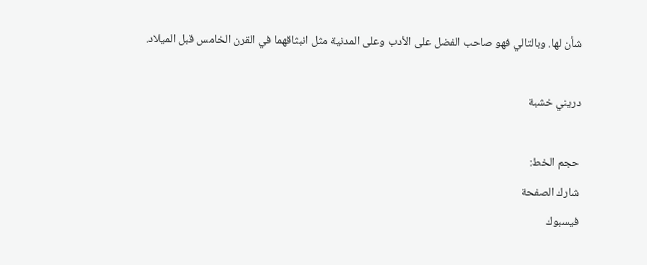شأن لها. وبالتالي فهو صاحب الفضل على الأدب وعلى المدنية مثل انبثاقهما في القرن الخامس قبل الميلاد.

دريني خشبة

حجم الخط:
شارك الصفحة
فيسبوك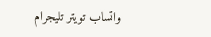واتساب تويتر تليجرام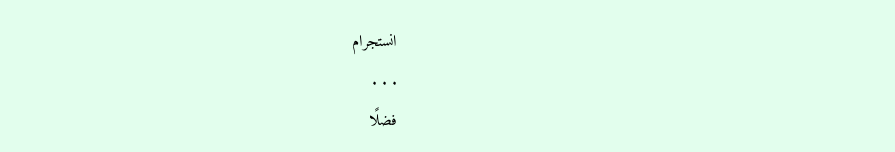انستجرام
. . .
فضلًا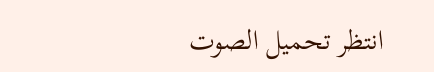انتظر تحميل الصوت